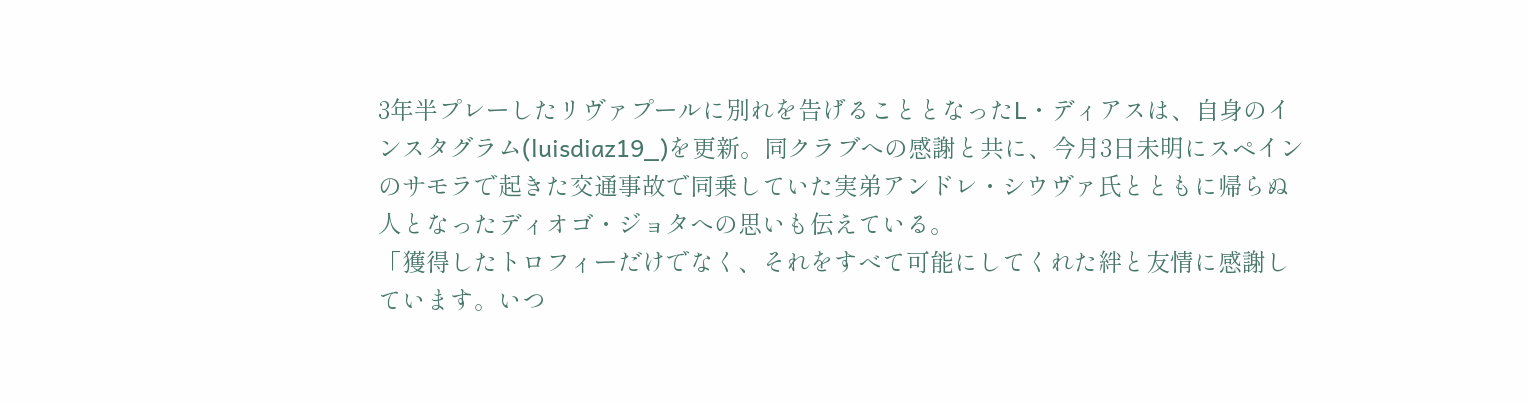3年半プレーしたリヴァプールに別れを告げることとなったL・ディアスは、自身のインスタグラム(luisdiaz19_)を更新。同クラブへの感謝と共に、今月3日未明にスペインのサモラで起きた交通事故で同乗していた実弟アンドレ・シウヴァ氏とともに帰らぬ人となったディオゴ・ジョタへの思いも伝えている。
「獲得したトロフィーだけでなく、それをすべて可能にしてくれた絆と友情に感謝しています。いつ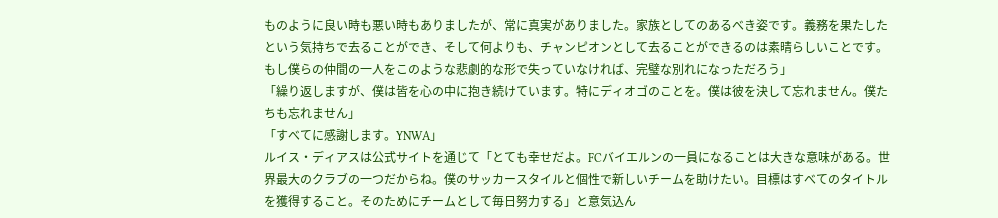ものように良い時も悪い時もありましたが、常に真実がありました。家族としてのあるべき姿です。義務を果たしたという気持ちで去ることができ、そして何よりも、チャンピオンとして去ることができるのは素晴らしいことです。もし僕らの仲間の一人をこのような悲劇的な形で失っていなければ、完璧な別れになっただろう」
「繰り返しますが、僕は皆を心の中に抱き続けています。特にディオゴのことを。僕は彼を決して忘れません。僕たちも忘れません」
「すべてに感謝します。YNWA」
ルイス・ディアスは公式サイトを通じて「とても幸せだよ。FCバイエルンの一員になることは大きな意味がある。世界最大のクラブの一つだからね。僕のサッカースタイルと個性で新しいチームを助けたい。目標はすべてのタイトルを獲得すること。そのためにチームとして毎日努力する」と意気込ん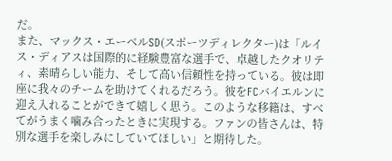だ。
また、マックス・エーベルSD(スポーツディレクター)は「ルイス・ディアスは国際的に経験豊富な選手で、卓越したクオリティ、素晴らしい能力、そして高い信頼性を持っている。彼は即座に我々のチームを助けてくれるだろう。彼をFCバイエルンに迎え入れることができて嬉しく思う。このような移籍は、すべてがうまく噛み合ったときに実現する。ファンの皆さんは、特別な選手を楽しみにしていてほしい」と期待した。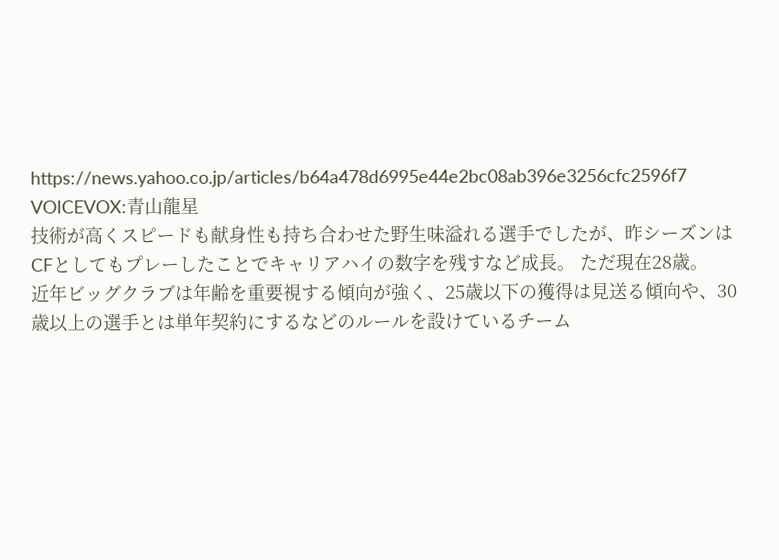https://news.yahoo.co.jp/articles/b64a478d6995e44e2bc08ab396e3256cfc2596f7
VOICEVOX:青山龍星
技術が高くスピードも献身性も持ち合わせた野生味溢れる選手でしたが、昨シーズンはCFとしてもプレーしたことでキャリアハイの数字を残すなど成長。 ただ現在28歳。
近年ビッグクラブは年齢を重要視する傾向が強く、25歳以下の獲得は見送る傾向や、30歳以上の選手とは単年契約にするなどのルールを設けているチーム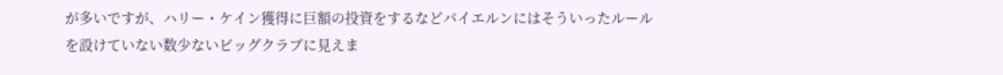が多いですが、ハリー・ケイン獲得に巨額の投資をするなどバイエルンにはそういったルールを設けていない数少ないビッグクラブに見えま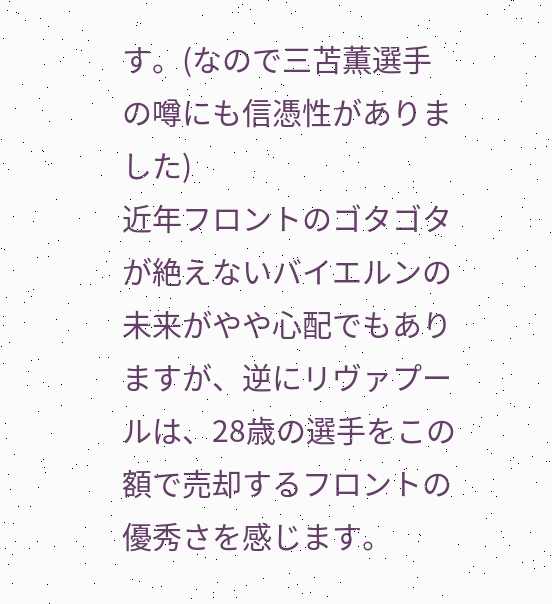す。(なので三苫薫選手の噂にも信憑性がありました)
近年フロントのゴタゴタが絶えないバイエルンの未来がやや心配でもありますが、逆にリヴァプールは、28歳の選手をこの額で売却するフロントの優秀さを感じます。